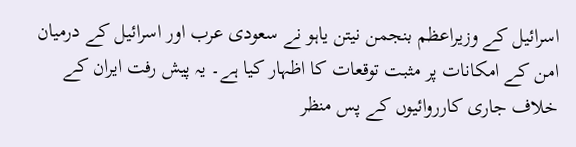اسرائیل کے وزیراعظم بنجمن نیتن یاہو نے سعودی عرب اور اسرائیل کے درمیان امن کے امکانات پر مثبت توقعات کا اظہار کیا ہے۔ یہ پیش رفت ایران کے خلاف جاری کارروائیوں کے پس منظر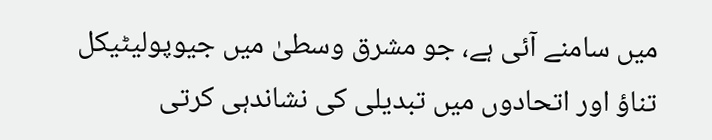میں سامنے آئی ہے، جو مشرق وسطیٰ میں جیوپولیٹیکل تناؤ اور اتحادوں میں تبدیلی کی نشاندہی کرتی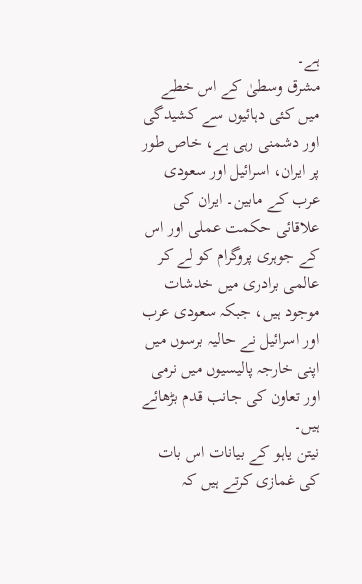ہے۔
مشرق وسطیٰ کے اس خطے میں کئی دہائیوں سے کشیدگی اور دشمنی رہی ہے، خاص طور پر ایران، اسرائیل اور سعودی عرب کے مابین۔ ایران کی علاقائی حکمت عملی اور اس کے جوہری پروگرام کو لے کر عالمی برادری میں خدشات موجود ہیں، جبکہ سعودی عرب اور اسرائیل نے حالیہ برسوں میں اپنی خارجہ پالیسیوں میں نرمی اور تعاون کی جانب قدم بڑھائے ہیں۔
نیتن یاہو کے بیانات اس بات کی غمازی کرتے ہیں کہ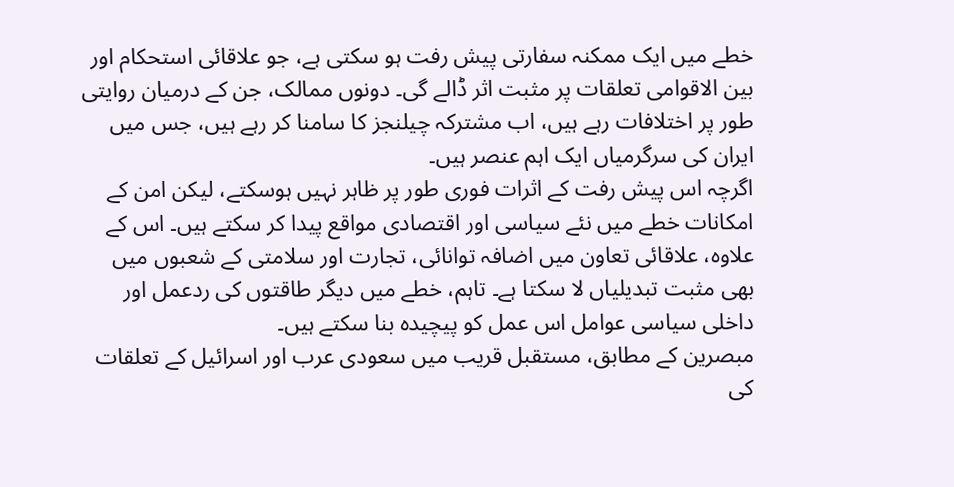خطے میں ایک ممکنہ سفارتی پیش رفت ہو سکتی ہے، جو علاقائی استحکام اور بین الاقوامی تعلقات پر مثبت اثر ڈالے گی۔ دونوں ممالک، جن کے درمیان روایتی طور پر اختلافات رہے ہیں، اب مشترکہ چیلنجز کا سامنا کر رہے ہیں، جس میں ایران کی سرگرمیاں ایک اہم عنصر ہیں۔
اگرچہ اس پیش رفت کے اثرات فوری طور پر ظاہر نہیں ہوسکتے، لیکن امن کے امکانات خطے میں نئے سیاسی اور اقتصادی مواقع پیدا کر سکتے ہیں۔ اس کے علاوہ، علاقائی تعاون میں اضافہ توانائی، تجارت اور سلامتی کے شعبوں میں بھی مثبت تبدیلیاں لا سکتا ہے۔ تاہم، خطے میں دیگر طاقتوں کی ردعمل اور داخلی سیاسی عوامل اس عمل کو پیچیدہ بنا سکتے ہیں۔
مبصرین کے مطابق، مستقبل قریب میں سعودی عرب اور اسرائیل کے تعلقات کی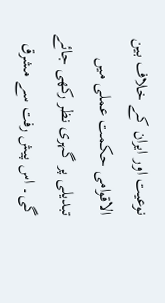نوعیت اور ایران کے خلاف بین الاقوامی حکمت عملی میں تبدیلی پر گہری نظر رکھی جائے گی۔ اس پیش رفت سے مشرق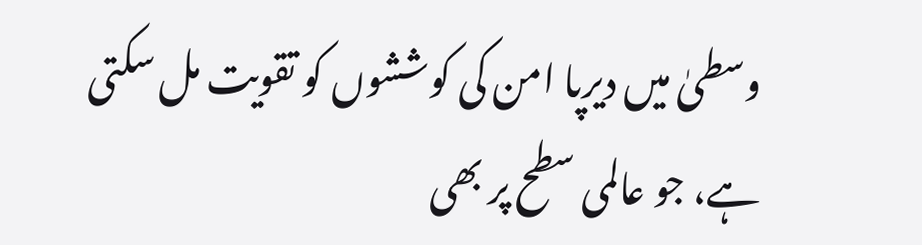وسطیٰ میں دیرپا امن کی کوششوں کو تقویت مل سکتی ہے، جو عالمی سطح پر بھی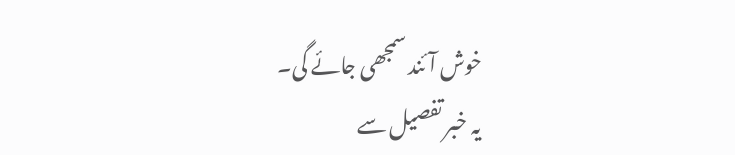خوش آئند سمجھی جائے گی۔
یہ خبر تفصیل سے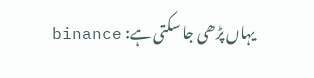یہاں پڑھی جا سکتی ہے: binance